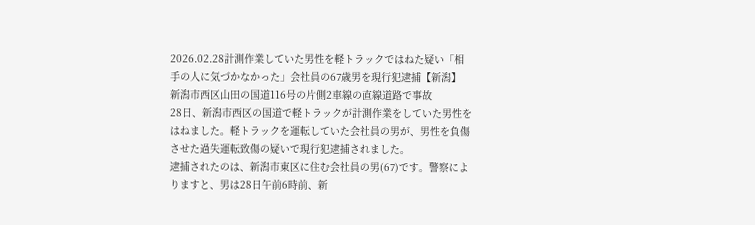2026.02.28計測作業していた男性を軽トラックではねた疑い「相手の人に気づかなかった」会社員の67歳男を現行犯逮捕【新潟】
新潟市西区山田の国道116号の片側2車線の直線道路で事故
28日、新潟市西区の国道で軽トラックが計測作業をしていた男性をはねました。軽トラックを運転していた会社員の男が、男性を負傷させた過失運転致傷の疑いで現行犯逮捕されました。
逮捕されたのは、新潟市東区に住む会社員の男(67)です。警察によりますと、男は28日午前6時前、新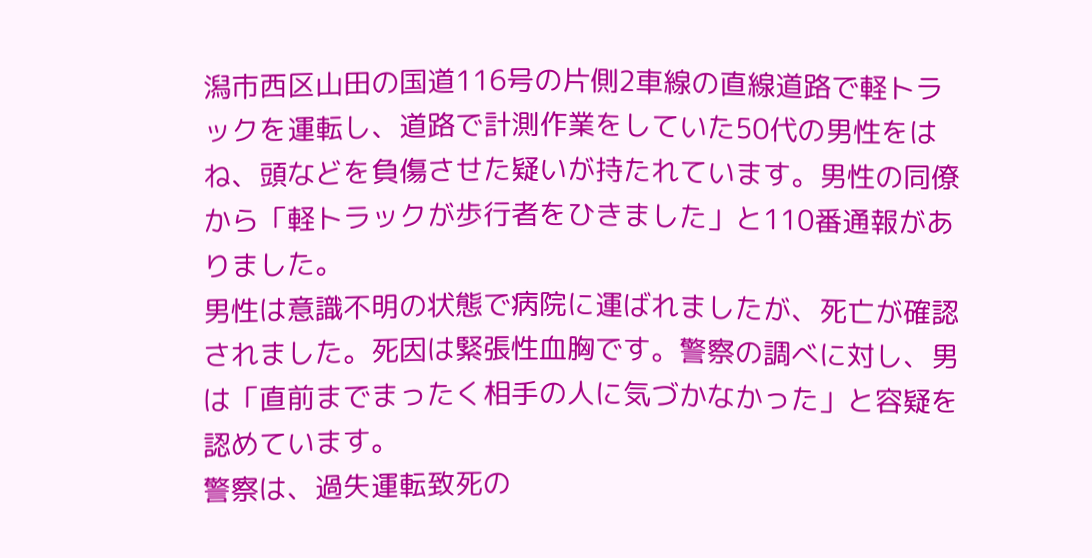潟市西区山田の国道116号の片側2車線の直線道路で軽トラックを運転し、道路で計測作業をしていた50代の男性をはね、頭などを負傷させた疑いが持たれています。男性の同僚から「軽トラックが歩行者をひきました」と110番通報がありました。
男性は意識不明の状態で病院に運ばれましたが、死亡が確認されました。死因は緊張性血胸です。警察の調べに対し、男は「直前までまったく相手の人に気づかなかった」と容疑を認めています。
警察は、過失運転致死の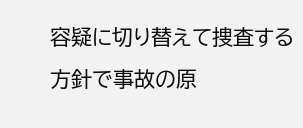容疑に切り替えて捜査する方針で事故の原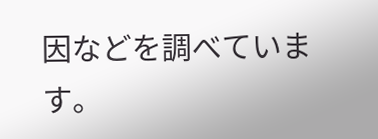因などを調べています。